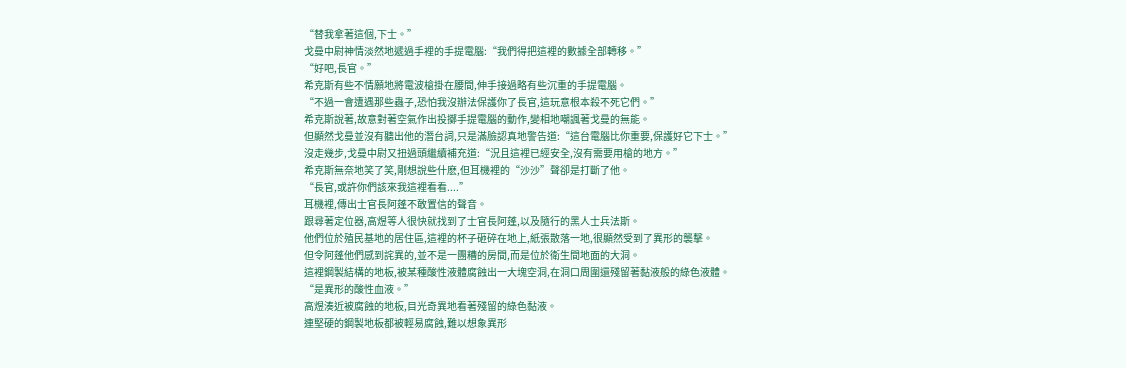“替我拿著這個,下士。”
戈曼中尉神情淡然地遞過手裡的手提電腦:“我們得把這裡的數據全部轉移。”
“好吧,長官。”
希克斯有些不情願地將電波槍掛在腰間,伸手接過略有些沉重的手提電腦。
“不過一會遭遇那些蟲子,恐怕我沒辦法保護你了長官,這玩意根本殺不死它們。”
希克斯說著,故意對著空氣作出投擲手提電腦的動作,變相地嘲諷著戈曼的無能。
但顯然戈曼並沒有聽出他的潛台詞,只是滿臉認真地警告道:“這台電腦比你重要,保護好它下士。”
沒走幾步,戈曼中尉又扭過頭繼續補充道:“況且這裡已經安全,沒有需要用槍的地方。”
希克斯無奈地笑了笑,剛想說些什麽,但耳機裡的“沙沙”聲卻是打斷了他。
“長官,或許你們該來我這裡看看....”
耳機裡,傳出士官長阿蓬不敢置信的聲音。
跟尋著定位器,高煜等人很快就找到了士官長阿蓬,以及隨行的黑人士兵法斯。
他們位於殖民基地的居住區,這裡的杯子砸碎在地上,紙張散落一地,很顯然受到了異形的襲擊。
但令阿蓬他們感到詫異的,並不是一團糟的房間,而是位於衛生間地面的大洞。
這裡鋼製結構的地板,被某種酸性液體腐蝕出一大塊空洞,在洞口周圍還殘留著黏液般的綠色液體。
“是異形的酸性血液。”
高煜湊近被腐蝕的地板,目光奇異地看著殘留的綠色黏液。
連堅硬的鋼製地板都被輕易腐蝕,難以想象異形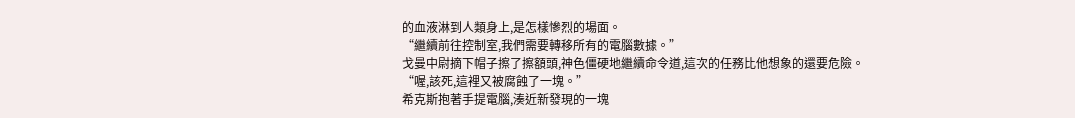的血液淋到人類身上,是怎樣慘烈的場面。
“繼續前往控制室,我們需要轉移所有的電腦數據。”
戈曼中尉摘下帽子擦了擦額頭,神色僵硬地繼續命令道,這次的任務比他想象的還要危險。
“喔,該死,這裡又被腐蝕了一塊。”
希克斯抱著手提電腦,湊近新發現的一塊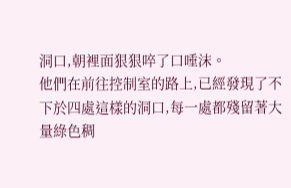洞口,朝裡面狠狠啐了口唾沫。
他們在前往控制室的路上,已經發現了不下於四處這樣的洞口,每一處都殘留著大量綠色稠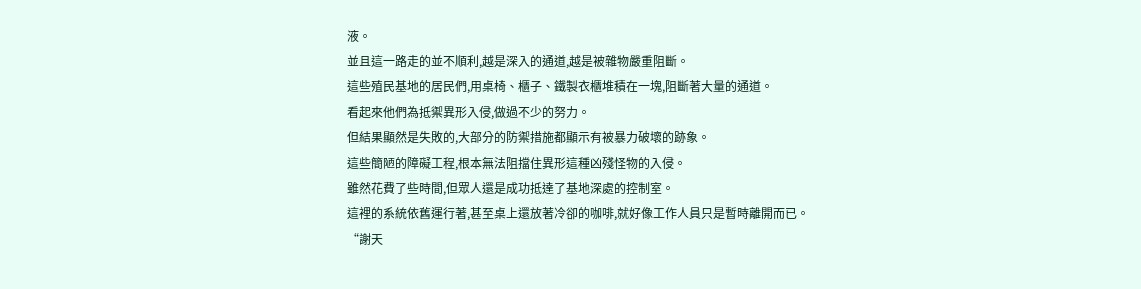液。
並且這一路走的並不順利,越是深入的通道,越是被雜物嚴重阻斷。
這些殖民基地的居民們,用桌椅、櫃子、鐵製衣櫃堆積在一塊,阻斷著大量的通道。
看起來他們為抵禦異形入侵,做過不少的努力。
但結果顯然是失敗的,大部分的防禦措施都顯示有被暴力破壞的跡象。
這些簡陋的障礙工程,根本無法阻擋住異形這種凶殘怪物的入侵。
雖然花費了些時間,但眾人還是成功抵達了基地深處的控制室。
這裡的系統依舊運行著,甚至桌上還放著冷卻的咖啡,就好像工作人員只是暫時離開而已。
“謝天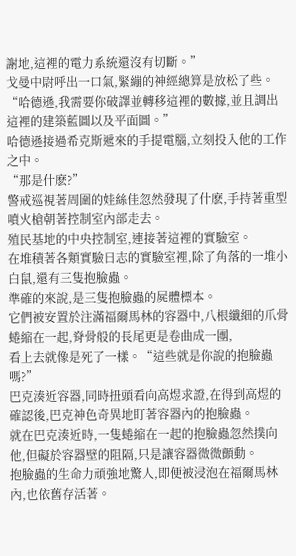謝地,這裡的電力系統還沒有切斷。”
戈曼中尉呼出一口氣,緊繃的神經總算是放松了些。
“哈德遜,我需要你破譯並轉移這裡的數據,並且調出這裡的建築藍圖以及平面圖。”
哈德遜接過希克斯遞來的手提電腦,立刻投入他的工作之中。
“那是什麽?”
警戒巡視著周圍的娃絲佳忽然發現了什麽,手持著重型噴火槍朝著控制室內部走去。
殖民基地的中央控制室,連接著這裡的實驗室。
在堆積著各類實驗日志的實驗室裡,除了角落的一堆小白鼠,還有三隻抱臉蟲。
準確的來說,是三隻抱臉蟲的屍體標本。
它們被安置於注滿福爾馬林的容器中,八根纖細的爪骨蜷縮在一起,脊骨般的長尾更是卷曲成一團,
看上去就像是死了一樣。“這些就是你說的抱臉蟲嗎?”
巴克湊近容器,同時扭頭看向高煜求證,在得到高煜的確認後,巴克神色奇異地盯著容器內的抱臉蟲。
就在巴克湊近時,一隻蜷縮在一起的抱臉蟲忽然撲向他,但礙於容器壁的阻隔,只是讓容器微微顫動。
抱臉蟲的生命力頑強地驚人,即便被浸泡在福爾馬林內,也依舊存活著。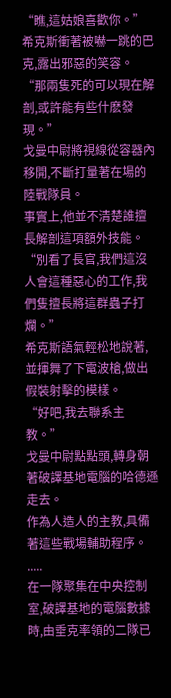“瞧,這姑娘喜歡你。”
希克斯衝著被嚇一跳的巴克,露出邪惡的笑容。
“那兩隻死的可以現在解剖,或許能有些什麽發現。”
戈曼中尉將視線從容器內移開,不斷打量著在場的陸戰隊員。
事實上,他並不清楚誰擅長解剖這項額外技能。
“別看了長官,我們這沒人會這種惡心的工作,我們隻擅長將這群蟲子打爛。”
希克斯語氣輕松地說著,並揮舞了下電波槍,做出假裝射擊的模樣。
“好吧,我去聯系主教。”
戈曼中尉點點頭,轉身朝著破譯基地電腦的哈德遜走去。
作為人造人的主教,具備著這些戰場輔助程序。
.....
在一隊聚集在中央控制室,破譯基地的電腦數據時,由垂克率領的二隊已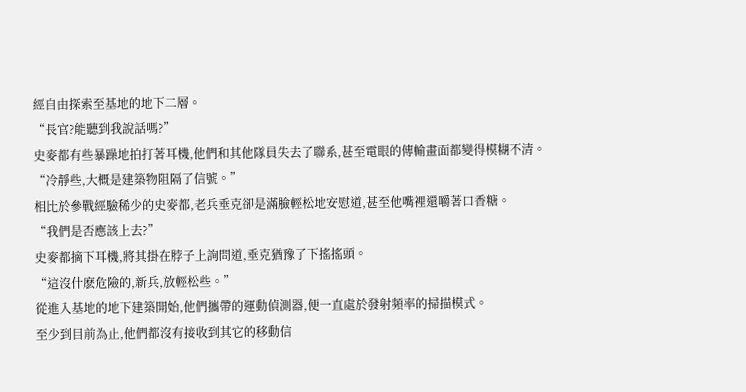經自由探索至基地的地下二層。
“長官?能聽到我說話嗎?”
史麥都有些暴躁地拍打著耳機,他們和其他隊員失去了聯系,甚至電眼的傳輸畫面都變得模糊不清。
“冷靜些,大概是建築物阻隔了信號。”
相比於參戰經驗稀少的史麥都,老兵垂克卻是滿臉輕松地安慰道,甚至他嘴裡還嚼著口香糖。
“我們是否應該上去?”
史麥都摘下耳機,將其掛在脖子上詢問道,垂克猶豫了下搖搖頭。
“這沒什麽危險的,新兵,放輕松些。”
從進入基地的地下建築開始,他們攜帶的運動偵測器,便一直處於發射頻率的掃描模式。
至少到目前為止,他們都沒有接收到其它的移動信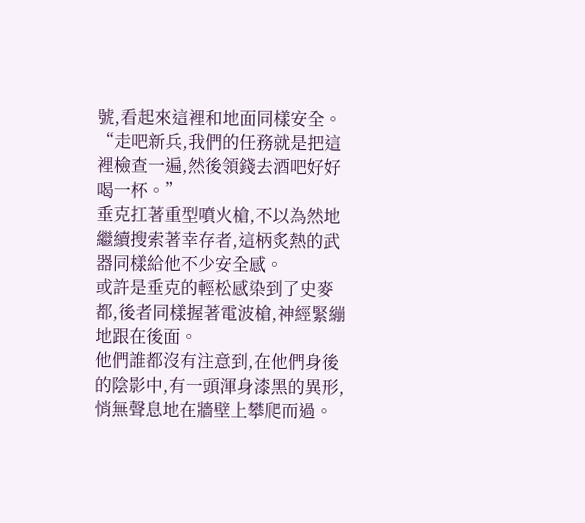號,看起來這裡和地面同樣安全。
“走吧新兵,我們的任務就是把這裡檢查一遍,然後領錢去酒吧好好喝一杯。”
垂克扛著重型噴火槍,不以為然地繼續搜索著幸存者,這柄炙熱的武器同樣給他不少安全感。
或許是垂克的輕松感染到了史麥都,後者同樣握著電波槍,神經緊繃地跟在後面。
他們誰都沒有注意到,在他們身後的陰影中,有一頭渾身漆黑的異形,悄無聲息地在牆壁上攀爬而過。